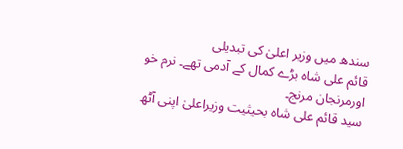سندھ میں وزیر اعلیٰ کی تبدیلی
قائم علی شاہ بڑے کمال کے آدمی تھے۔ نرم خو اورمرنجان مرنج۔
سید قائم علی شاہ بحیثیت وزیراعلیٰ اپنی آٹھ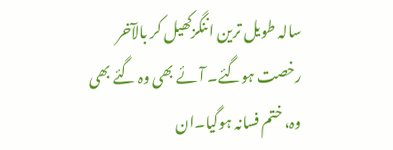سالہ طویل ترین اننگزکھیل کر بالآخر رخصت ہوگئے۔ آئے بھی وہ گئے بھی وہ، ختم فسانہ ہوگیا۔ان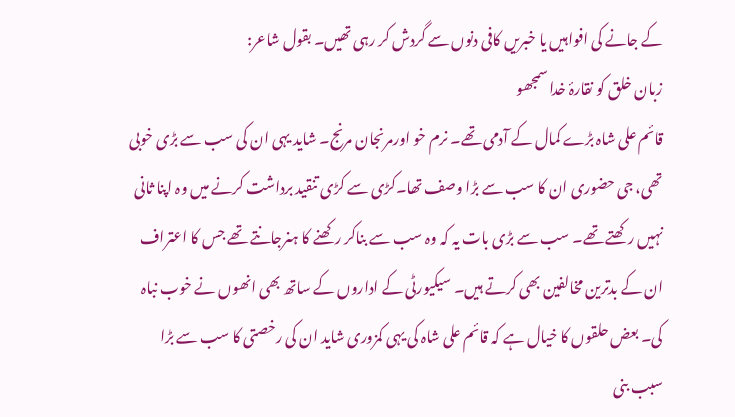کے جانے کی افواہیں یا خبریں کافی دنوں سے گردش کر رہی تھیں۔ بقول شاعر:
زبان خلق کو نقارۂ خدا سمجھو
قائم علی شاہ بڑے کمال کے آدمی تھے۔ نرم خو اورمرنجان مرنج۔ شاید یہی ان کی سب سے بڑی خوبی تھی، جی حضوری ان کا سب سے بڑا وصف تھا۔کڑی سے کڑی تنقید برداشت کرنے میں وہ اپنا ثانی نہیں رکھتے تھے۔ سب سے بڑی بات یہ کہ وہ سب سے بناکر رکھنے کا ہنرجانتے تھے جس کا اعتراف ان کے بدترین مخالفین بھی کرتے ہیں۔ سیکیورٹی کے اداروں کے ساتھ بھی انھوں نے خوب نباہ کی۔ بعض حلقوں کا خیال ہے کہ قائم علی شاہ کی یہی کمزوری شاید ان کی رخصتی کا سب سے بڑا سبب بنی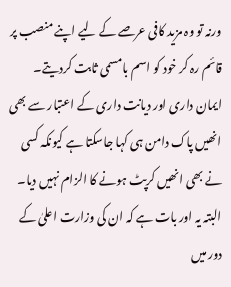ورنہ تو وہ مزید کافی عرصے کے لیے اپنے منصب پر قائم رہ کر خود کو اسم بامسمی ثابت کردیتے۔ ایمان داری اور دیانت داری کے اعتبار سے بھی انھیں پاک دامن ہی کہا جاسکتا ہے کیونکہ کسی نے بھی انھیں کرپٹ ہونے کا الزام نہیں دیا۔ البتہ یہ اور بات ہے کہ ان کی وزارت اعلیٰ کے دور میں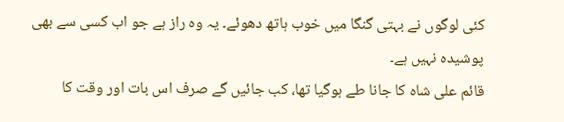کئی لوگوں نے بہتی گنگا میں خوب ہاتھ دھوئے۔ یہ وہ راز ہے جو اب کسی سے بھی پوشیدہ نہیں ہے۔
قائم علی شاہ کا جانا طے ہوگیا تھا، کب جائیں گے صرف اس بات اور وقت کا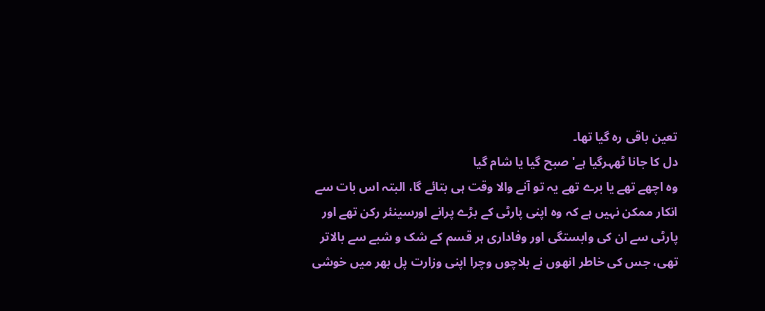تعین باقی رہ گیا تھا۔
دل کا جانا ٹھہرگیا ہے' صبح گیا یا شام گیا
وہ اچھے تھے یا برے تھے یہ تو آنے والا وقت ہی بتائے گا، البتہ اس بات سے انکار ممکن نہیں ہے کہ وہ اپنی پارٹی کے بڑے پرانے اورسینئر رکن تھے اور پارٹی سے ان کی وابستگی اور وفاداری ہر قسم کے شک و شبے سے بالاتر تھی، جس کی خاطر انھوں نے بلاچوں وچرا اپنی وزارت پل بھر میں خوشی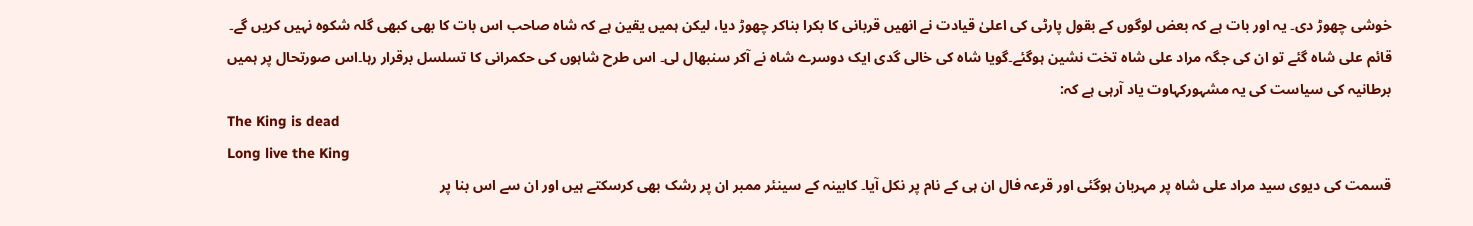خوشی چھوڑ دی۔ یہ اور بات ہے کہ بعض لوگوں کے بقول پارٹی کی اعلیٰ قیادت نے انھیں قربانی کا بکرا بناکر چھوڑ دیا، لیکن ہمیں یقین ہے کہ شاہ صاحب اس بات کا بھی کبھی گلہ شکوہ نہیں کریں گے۔
قائم علی شاہ گئے تو ان کی جگہ مراد علی شاہ تخت نشین ہوگئے۔گویا شاہ کی خالی گدی ایک دوسرے شاہ نے آکر سنبھال لی۔ اس طرح شاہوں کی حکمرانی کا تسلسل برقرار رہا۔اس صورتحال پر ہمیں برطانیہ کی سیاست کی یہ مشہورکہاوت یاد آرہی ہے کہ:
The King is dead
Long live the King
قسمت کی دیوی سید مراد علی شاہ پر مہربان ہوگئی اور قرعہ فال ان ہی کے نام پر نکل آیا۔ کابینہ کے سینئر ممبر ان پر رشک بھی کرسکتے ہیں اور ان سے اس بنا پر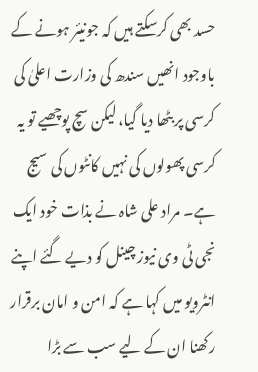حسد بھی کرسکتے ہیں کہ جونیئر ہونے کے باوجود انھیں سندھ کی وزارت اعلیٰ کی کرسی پر بٹھا دیا گیا، لیکن سچ پوچھیے تو یہ کرسی پھولوں کی نہیں کانٹوں کی سیج ہے۔ مراد علی شاہ نے بذات خود ایک نجی ٹی وی نیوز چینل کو دیے گئے اپنے انٹرویو میں کہا ہے کہ امن و امان برقرار رکھنا ان کے لیے سب سے بڑا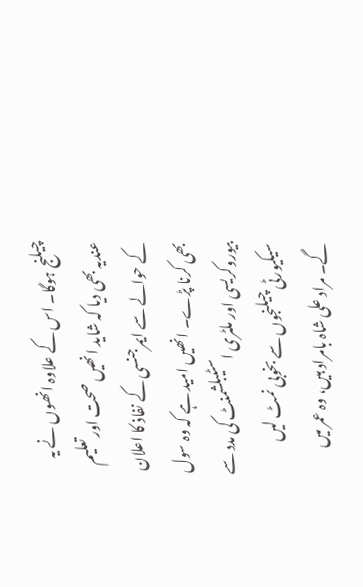چیلنج ہوگا۔ اس کے علاوہ انھوں نے یہ عندیہ بھی دیا کہ شاید انھیں صحت اور تعلیم کے حوالے سے ایمرجنسی کے نفاذ کا اعلان بھی کرنا پڑے۔ انھیں امید ہے کہ وہ سول بیوروکریسی اور ملٹری اسٹیبلشمنٹ کی مدد سے سیکیورٹی چیلنجوں سے بخوبی نمٹ لیں گے۔ مراد علی شاہ بامراد ہیں، وہ عمر میں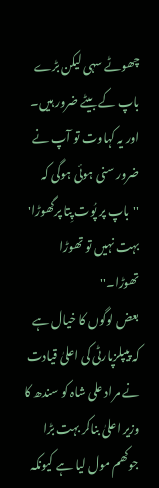چھوٹے سہی لیکن بڑے باپ کے بیٹے ضرور ہیں۔ اور یہ کہاوت تو آپ نے ضرور سنی ہوئی ہوگی کہ ''باپ پر پُوت پِتا پرگھوڑا' بہت نہیں تو تھوڑا تھوڑا۔''
بعض لوگوں کا خیال ہے کہ پیپلزپارٹی کی اعلیٰ قیادت نے مراد علی شاہ کو سندھ کا وزیر اعلیٰ بناکر بہت بڑا جوکھم مول لیا ہے کیونکہ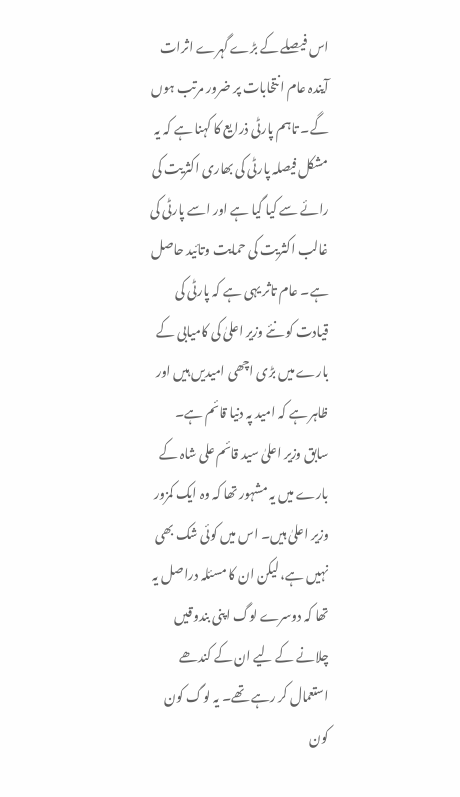اس فیصلے کے بڑے گہرے اثرات آیندہ عام انتخابات پر ضرور مرتب ہوں گے۔ تاہم پارٹی ذرایع کا کہنا ہے کہ یہ مشکل فیصلہ پارٹی کی بھاری اکثریت کی رائے سے کیا گیا ہے اور اسے پارٹی کی غالب اکثریت کی حمایت وتائید حاصل ہے۔ عام تاثر یہی ہے کہ پارٹی کی قیادت کو نئے وزیر اعلیٰ کی کامیابی کے بارے میں بڑی اچھی امیدیں ہیں اور ظاہر ہے کہ امید پہ دنیا قائم ہے۔
سابق وزیر اعلیٰ سید قائم علی شاہ کے بارے میں یہ مشہور تھا کہ وہ ایک کمزور وزیر اعلیٰ ہیں۔ اس میں کوئی شک بھی نہیں ہے، لیکن ان کا مسئلہ دراصل یہ تھا کہ دوسرے لوگ اپنی بندوقیں چلانے کے لیے ان کے کندھے استعمال کر رہے تھے۔ یہ لوگ کون کون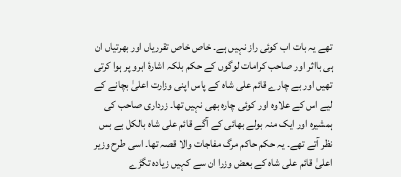تھے یہ بات اب کوئی راز نہیں ہے۔ خاص خاص تقرریاں اور بھرتیاں ان ہی بااثر اور صاحب کرامات لوگوں کے حکم بلکہ اشارۂ ابرو پر ہوا کرتی تھیں اور بے چارے قائم علی شاہ کے پاس اپنی وزارت اعلیٰ بچانے کے لیے اس کے علاوہ اور کوئی چارہ بھی نہیں تھا۔ زرداری صاحب کی ہمشیرہ اور ایک منہ بولے بھائی کے آگے قائم علی شاہ بالکل بے بس نظر آتے تھے۔ یہ حکم حاکم مرگ مفاجات والا قصہ تھا۔ اسی طرح وزیر اعلیٰ قائم علی شاہ کے بعض وزرا ان سے کہیں زیادہ تگڑے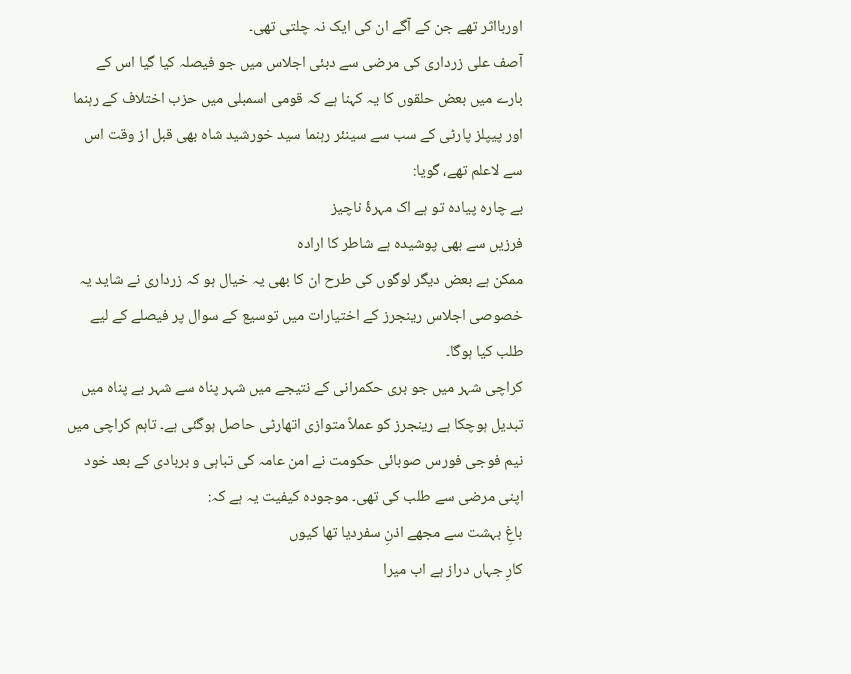اوربااثر تھے جن کے آگے ان کی ایک نہ چلتی تھی۔
آصف علی زرداری کی مرضی سے دبئی اجلاس میں جو فیصلہ کیا گیا اس کے بارے میں بعض حلقوں کا یہ کہنا ہے کہ قومی اسمبلی میں حزب اختلاف کے رہنما اور پیپلز پارٹی کے سب سے سینئر رہنما سید خورشید شاہ بھی قبل از وقت اس سے لاعلم تھے، گویا:
بے چارہ پیادہ تو ہے اک مہرۂ ناچیز
فرزیں سے بھی پوشیدہ ہے شاطر کا ارادہ
ممکن ہے بعض دیگر لوگوں کی طرح ان کا بھی یہ خیال ہو کہ زرداری نے شاید یہ خصوصی اجلاس رینجرز کے اختیارات میں توسیع کے سوال پر فیصلے کے لیے طلب کیا ہوگا۔
کراچی شہر میں جو بری حکمرانی کے نتیجے میں شہر پناہ سے شہر بے پناہ میں تبدیل ہوچکا ہے رینجرز کو عملاً متوازی اتھارٹی حاصل ہوگئی ہے۔ تاہم کراچی میں نیم فوجی فورس صوبائی حکومت نے امن عامہ کی تباہی و بربادی کے بعد خود اپنی مرضی سے طلب کی تھی۔ موجودہ کیفیت یہ ہے کہ:
باغِ بہشت سے مجھے اذنِ سفردیا تھا کیوں
کارِ جہاں دراز ہے اب میرا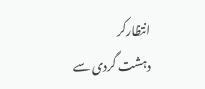انتظارکر
دہشت گردی سے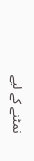نمٹنے کے لیے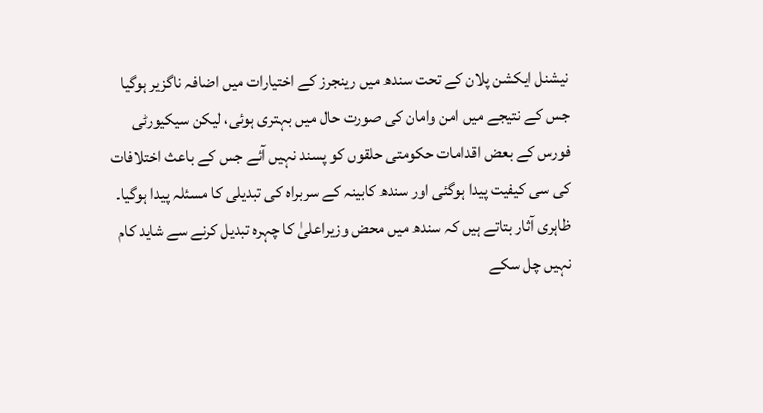نیشنل ایکشن پلان کے تحت سندھ میں رینجرز کے اختیارات میں اضافہ ناگزیر ہوگیا جس کے نتیجے میں امن وامان کی صورت حال میں بہتری ہوئی، لیکن سیکیورٹی فورس کے بعض اقدامات حکومتی حلقوں کو پسند نہیں آئے جس کے باعث اختلافات کی سی کیفیت پیدا ہوگئی اور سندھ کابینہ کے سربراہ کی تبدیلی کا مسئلہ پیدا ہوگیا۔
ظاہری آثار بتاتے ہیں کہ سندھ میں محض وزیراعلیٰ کا چہرہ تبدیل کرنے سے شاید کام نہیں چل سکے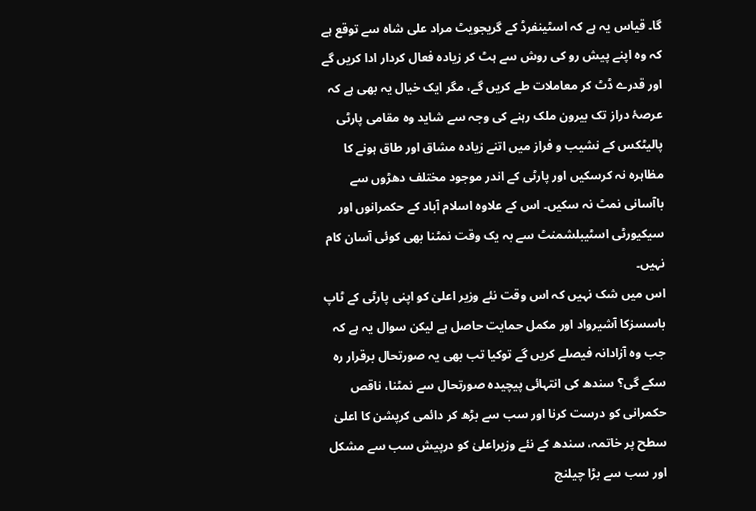گا۔ قیاس یہ ہے کہ اسٹینفرڈ کے گریجویٹ مراد علی شاہ سے توقع ہے کہ وہ اپنے پیش رو کی روش سے ہٹ کر زیادہ فعال کردار ادا کریں گے اور قدرے ڈٹ کر معاملات طے کریں گے، مگر ایک خیال یہ بھی ہے کہ عرصۂ دراز تک بیرون ملک رہنے کی وجہ سے شاید وہ مقامی پارٹی پالیٹکس کے نشیب و فراز میں اتنے زیادہ مشاق اور طاق ہونے کا مظاہرہ نہ کرسکیں اور پارٹی کے اندر موجود مختلف دھڑوں سے باآسانی نمٹ نہ سکیں۔ اس کے علاوہ اسلام آباد کے حکمرانوں اور سیکیورٹی اسٹیبلشمنٹ سے بہ یک وقت نمٹنا بھی کوئی آسان کام نہیں۔
اس میں شک نہیں کہ اس وقت نئے وزیر اعلیٰ کو اپنی پارٹی کے ٹاپ باسسزکا آشیرواد اور مکمل حمایت حاصل ہے لیکن سوال یہ ہے کہ جب وہ آزادانہ فیصلے کریں گے توکیا تب بھی یہ صورتحال برقرار رہ سکے گی؟ سندھ کی انتہائی پیچیدہ صورتحال سے نمٹنا، ناقص حکمرانی کو درست کرنا اور سب سے بڑھ کر دائمی کرپشن کا اعلیٰ سطح پر خاتمہ، سندھ کے نئے وزیراعلیٰ کو درپیش سب سے مشکل اور سب سے بڑا چیلنج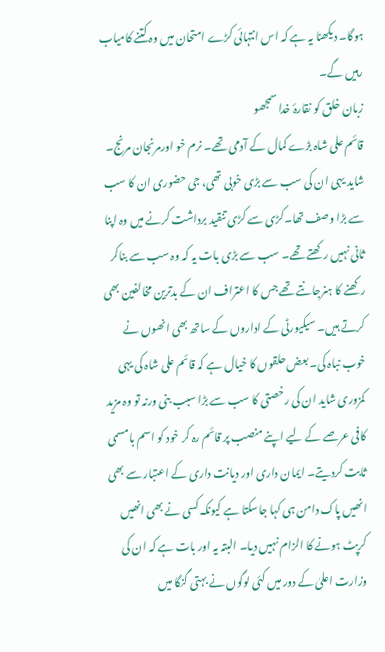ہوگا۔ دیکھنا یہ ہے کہ اس انتہائی کڑے امتحان میں وہ کتنے کامیاب رہیں گے۔
زبان خلق کو نقارۂ خدا سمجھو
قائم علی شاہ بڑے کمال کے آدمی تھے۔ نرم خو اورمرنجان مرنج۔ شاید یہی ان کی سب سے بڑی خوبی تھی، جی حضوری ان کا سب سے بڑا وصف تھا۔کڑی سے کڑی تنقید برداشت کرنے میں وہ اپنا ثانی نہیں رکھتے تھے۔ سب سے بڑی بات یہ کہ وہ سب سے بناکر رکھنے کا ہنرجانتے تھے جس کا اعتراف ان کے بدترین مخالفین بھی کرتے ہیں۔ سیکیورٹی کے اداروں کے ساتھ بھی انھوں نے خوب نباہ کی۔ بعض حلقوں کا خیال ہے کہ قائم علی شاہ کی یہی کمزوری شاید ان کی رخصتی کا سب سے بڑا سبب بنی ورنہ تو وہ مزید کافی عرصے کے لیے اپنے منصب پر قائم رہ کر خود کو اسم بامسمی ثابت کردیتے۔ ایمان داری اور دیانت داری کے اعتبار سے بھی انھیں پاک دامن ہی کہا جاسکتا ہے کیونکہ کسی نے بھی انھیں کرپٹ ہونے کا الزام نہیں دیا۔ البتہ یہ اور بات ہے کہ ان کی وزارت اعلیٰ کے دور میں کئی لوگوں نے بہتی گنگا میں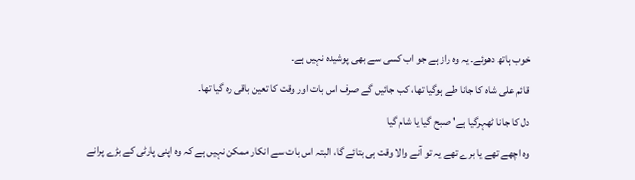خوب ہاتھ دھوئے۔ یہ وہ راز ہے جو اب کسی سے بھی پوشیدہ نہیں ہے۔
قائم علی شاہ کا جانا طے ہوگیا تھا، کب جائیں گے صرف اس بات اور وقت کا تعین باقی رہ گیا تھا۔
دل کا جانا ٹھہرگیا ہے' صبح گیا یا شام گیا
وہ اچھے تھے یا برے تھے یہ تو آنے والا وقت ہی بتائے گا، البتہ اس بات سے انکار ممکن نہیں ہے کہ وہ اپنی پارٹی کے بڑے پرانے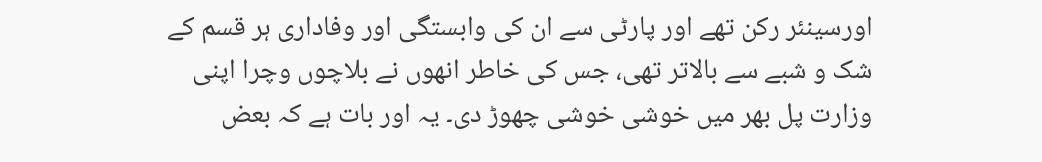اورسینئر رکن تھے اور پارٹی سے ان کی وابستگی اور وفاداری ہر قسم کے شک و شبے سے بالاتر تھی، جس کی خاطر انھوں نے بلاچوں وچرا اپنی وزارت پل بھر میں خوشی خوشی چھوڑ دی۔ یہ اور بات ہے کہ بعض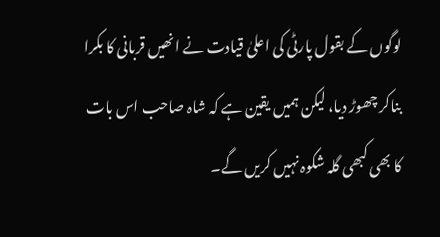لوگوں کے بقول پارٹی کی اعلیٰ قیادت نے انھیں قربانی کا بکرا بناکر چھوڑ دیا، لیکن ہمیں یقین ہے کہ شاہ صاحب اس بات کا بھی کبھی گلہ شکوہ نہیں کریں گے۔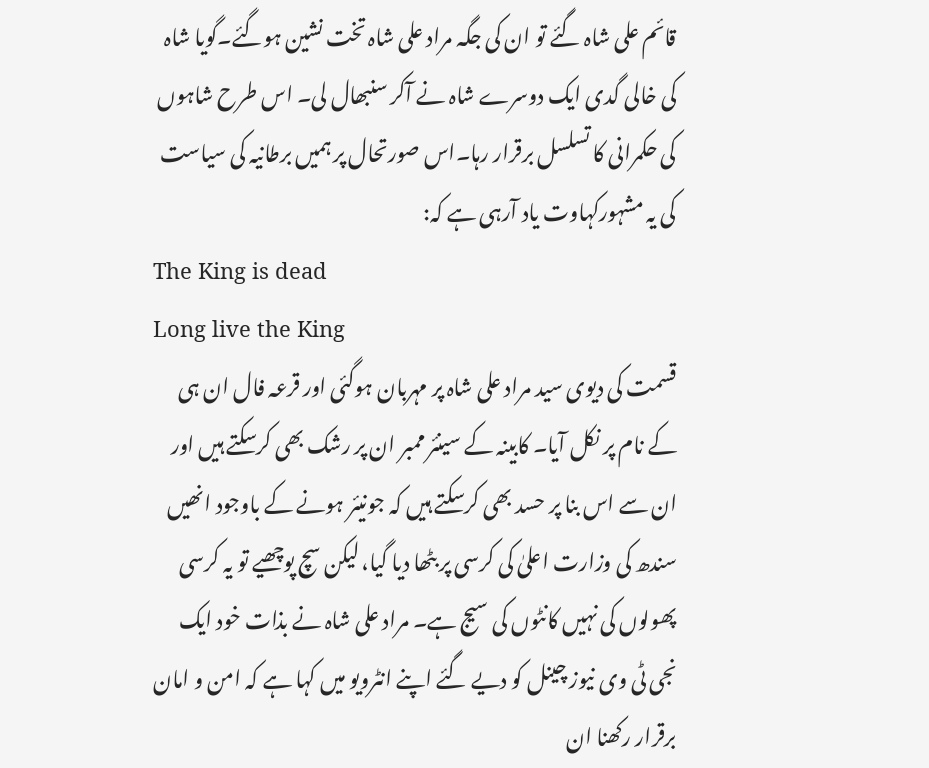قائم علی شاہ گئے تو ان کی جگہ مراد علی شاہ تخت نشین ہوگئے۔گویا شاہ کی خالی گدی ایک دوسرے شاہ نے آکر سنبھال لی۔ اس طرح شاہوں کی حکمرانی کا تسلسل برقرار رہا۔اس صورتحال پر ہمیں برطانیہ کی سیاست کی یہ مشہورکہاوت یاد آرہی ہے کہ:
The King is dead
Long live the King
قسمت کی دیوی سید مراد علی شاہ پر مہربان ہوگئی اور قرعہ فال ان ہی کے نام پر نکل آیا۔ کابینہ کے سینئر ممبر ان پر رشک بھی کرسکتے ہیں اور ان سے اس بنا پر حسد بھی کرسکتے ہیں کہ جونیئر ہونے کے باوجود انھیں سندھ کی وزارت اعلیٰ کی کرسی پر بٹھا دیا گیا، لیکن سچ پوچھیے تو یہ کرسی پھولوں کی نہیں کانٹوں کی سیج ہے۔ مراد علی شاہ نے بذات خود ایک نجی ٹی وی نیوز چینل کو دیے گئے اپنے انٹرویو میں کہا ہے کہ امن و امان برقرار رکھنا ان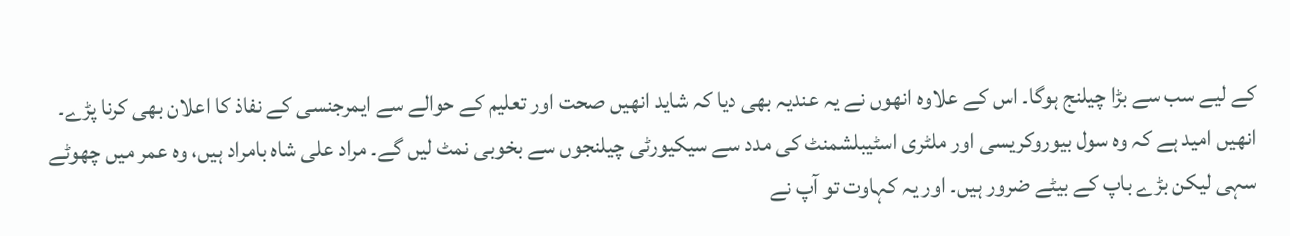کے لیے سب سے بڑا چیلنج ہوگا۔ اس کے علاوہ انھوں نے یہ عندیہ بھی دیا کہ شاید انھیں صحت اور تعلیم کے حوالے سے ایمرجنسی کے نفاذ کا اعلان بھی کرنا پڑے۔ انھیں امید ہے کہ وہ سول بیوروکریسی اور ملٹری اسٹیبلشمنٹ کی مدد سے سیکیورٹی چیلنجوں سے بخوبی نمٹ لیں گے۔ مراد علی شاہ بامراد ہیں، وہ عمر میں چھوٹے سہی لیکن بڑے باپ کے بیٹے ضرور ہیں۔ اور یہ کہاوت تو آپ نے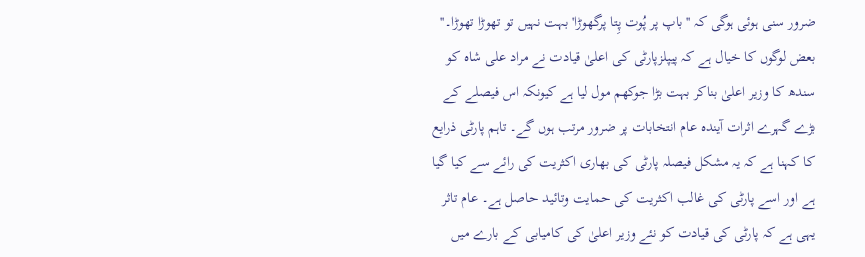ضرور سنی ہوئی ہوگی کہ ''باپ پر پُوت پِتا پرگھوڑا' بہت نہیں تو تھوڑا تھوڑا۔''
بعض لوگوں کا خیال ہے کہ پیپلزپارٹی کی اعلیٰ قیادت نے مراد علی شاہ کو سندھ کا وزیر اعلیٰ بناکر بہت بڑا جوکھم مول لیا ہے کیونکہ اس فیصلے کے بڑے گہرے اثرات آیندہ عام انتخابات پر ضرور مرتب ہوں گے۔ تاہم پارٹی ذرایع کا کہنا ہے کہ یہ مشکل فیصلہ پارٹی کی بھاری اکثریت کی رائے سے کیا گیا ہے اور اسے پارٹی کی غالب اکثریت کی حمایت وتائید حاصل ہے۔ عام تاثر یہی ہے کہ پارٹی کی قیادت کو نئے وزیر اعلیٰ کی کامیابی کے بارے میں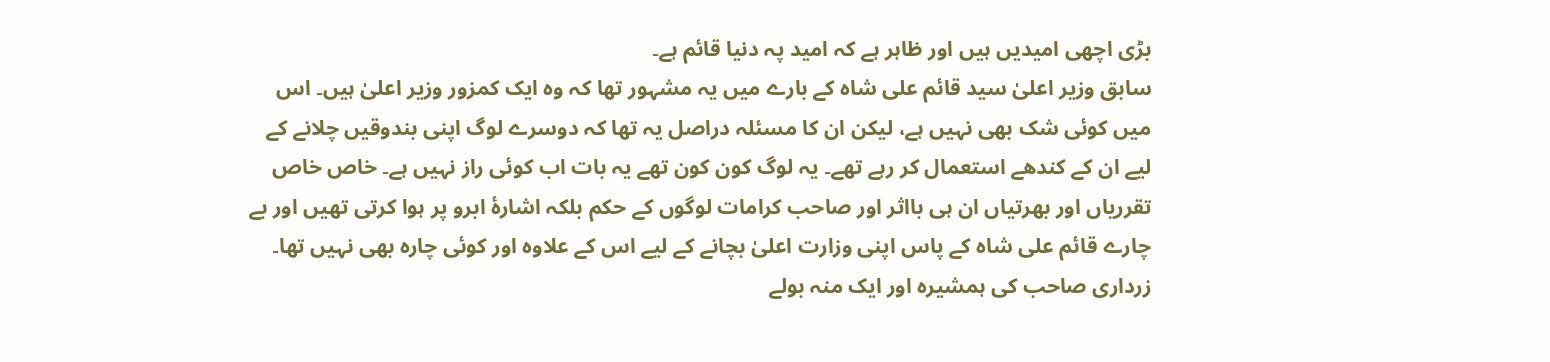بڑی اچھی امیدیں ہیں اور ظاہر ہے کہ امید پہ دنیا قائم ہے۔
سابق وزیر اعلیٰ سید قائم علی شاہ کے بارے میں یہ مشہور تھا کہ وہ ایک کمزور وزیر اعلیٰ ہیں۔ اس میں کوئی شک بھی نہیں ہے، لیکن ان کا مسئلہ دراصل یہ تھا کہ دوسرے لوگ اپنی بندوقیں چلانے کے لیے ان کے کندھے استعمال کر رہے تھے۔ یہ لوگ کون کون تھے یہ بات اب کوئی راز نہیں ہے۔ خاص خاص تقرریاں اور بھرتیاں ان ہی بااثر اور صاحب کرامات لوگوں کے حکم بلکہ اشارۂ ابرو پر ہوا کرتی تھیں اور بے چارے قائم علی شاہ کے پاس اپنی وزارت اعلیٰ بچانے کے لیے اس کے علاوہ اور کوئی چارہ بھی نہیں تھا۔ زرداری صاحب کی ہمشیرہ اور ایک منہ بولے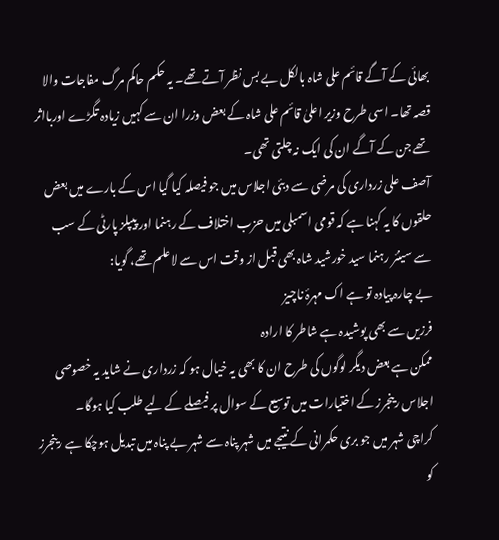بھائی کے آگے قائم علی شاہ بالکل بے بس نظر آتے تھے۔ یہ حکم حاکم مرگ مفاجات والا قصہ تھا۔ اسی طرح وزیر اعلیٰ قائم علی شاہ کے بعض وزرا ان سے کہیں زیادہ تگڑے اوربااثر تھے جن کے آگے ان کی ایک نہ چلتی تھی۔
آصف علی زرداری کی مرضی سے دبئی اجلاس میں جو فیصلہ کیا گیا اس کے بارے میں بعض حلقوں کا یہ کہنا ہے کہ قومی اسمبلی میں حزب اختلاف کے رہنما اور پیپلز پارٹی کے سب سے سینئر رہنما سید خورشید شاہ بھی قبل از وقت اس سے لاعلم تھے، گویا:
بے چارہ پیادہ تو ہے اک مہرۂ ناچیز
فرزیں سے بھی پوشیدہ ہے شاطر کا ارادہ
ممکن ہے بعض دیگر لوگوں کی طرح ان کا بھی یہ خیال ہو کہ زرداری نے شاید یہ خصوصی اجلاس رینجرز کے اختیارات میں توسیع کے سوال پر فیصلے کے لیے طلب کیا ہوگا۔
کراچی شہر میں جو بری حکمرانی کے نتیجے میں شہر پناہ سے شہر بے پناہ میں تبدیل ہوچکا ہے رینجرز کو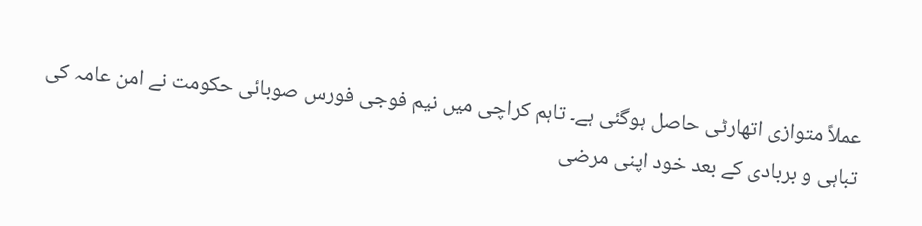عملاً متوازی اتھارٹی حاصل ہوگئی ہے۔ تاہم کراچی میں نیم فوجی فورس صوبائی حکومت نے امن عامہ کی تباہی و بربادی کے بعد خود اپنی مرضی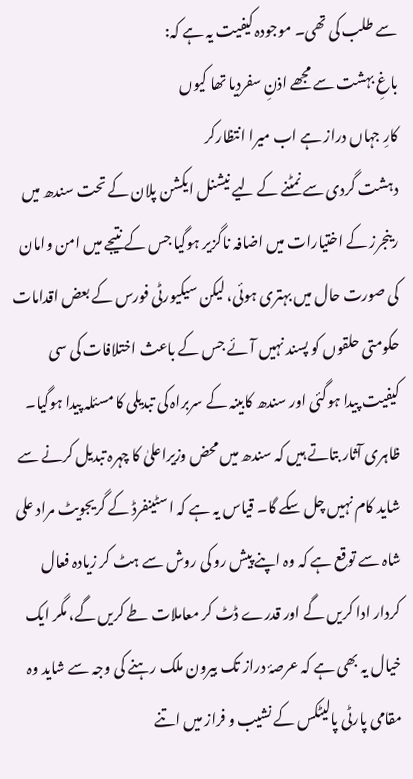سے طلب کی تھی۔ موجودہ کیفیت یہ ہے کہ:
باغِ بہشت سے مجھے اذنِ سفردیا تھا کیوں
کارِ جہاں دراز ہے اب میرا انتظارکر
دہشت گردی سے نمٹنے کے لیے نیشنل ایکشن پلان کے تحت سندھ میں رینجرز کے اختیارات میں اضافہ ناگزیر ہوگیا جس کے نتیجے میں امن وامان کی صورت حال میں بہتری ہوئی، لیکن سیکیورٹی فورس کے بعض اقدامات حکومتی حلقوں کو پسند نہیں آئے جس کے باعث اختلافات کی سی کیفیت پیدا ہوگئی اور سندھ کابینہ کے سربراہ کی تبدیلی کا مسئلہ پیدا ہوگیا۔
ظاہری آثار بتاتے ہیں کہ سندھ میں محض وزیراعلیٰ کا چہرہ تبدیل کرنے سے شاید کام نہیں چل سکے گا۔ قیاس یہ ہے کہ اسٹینفرڈ کے گریجویٹ مراد علی شاہ سے توقع ہے کہ وہ اپنے پیش رو کی روش سے ہٹ کر زیادہ فعال کردار ادا کریں گے اور قدرے ڈٹ کر معاملات طے کریں گے، مگر ایک خیال یہ بھی ہے کہ عرصۂ دراز تک بیرون ملک رہنے کی وجہ سے شاید وہ مقامی پارٹی پالیٹکس کے نشیب و فراز میں اتنے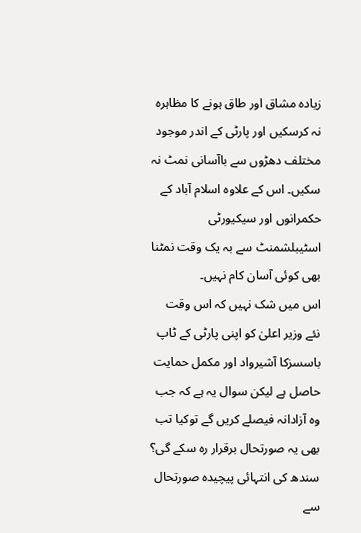زیادہ مشاق اور طاق ہونے کا مظاہرہ نہ کرسکیں اور پارٹی کے اندر موجود مختلف دھڑوں سے باآسانی نمٹ نہ سکیں۔ اس کے علاوہ اسلام آباد کے حکمرانوں اور سیکیورٹی اسٹیبلشمنٹ سے بہ یک وقت نمٹنا بھی کوئی آسان کام نہیں۔
اس میں شک نہیں کہ اس وقت نئے وزیر اعلیٰ کو اپنی پارٹی کے ٹاپ باسسزکا آشیرواد اور مکمل حمایت حاصل ہے لیکن سوال یہ ہے کہ جب وہ آزادانہ فیصلے کریں گے توکیا تب بھی یہ صورتحال برقرار رہ سکے گی؟ سندھ کی انتہائی پیچیدہ صورتحال سے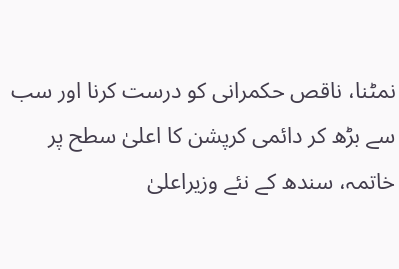نمٹنا، ناقص حکمرانی کو درست کرنا اور سب سے بڑھ کر دائمی کرپشن کا اعلیٰ سطح پر خاتمہ، سندھ کے نئے وزیراعلیٰ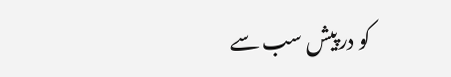کو درپیش سب سے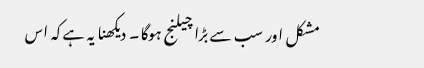مشکل اور سب سے بڑا چیلنج ہوگا۔ دیکھنا یہ ہے کہ اس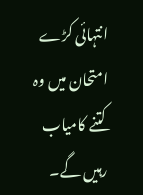انتہائی کڑے امتحان میں وہ کتنے کامیاب رہیں گے۔